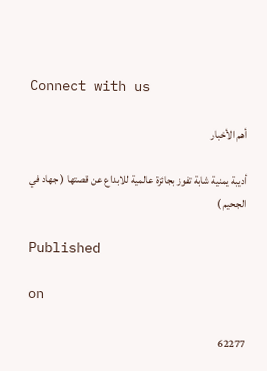Connect with us

أهم الأخبار

أديبة يمنية شابة تفوز بجائزة عالمية للابداع عن قصتها ( جهاد في الجحيم )

Published

on

62277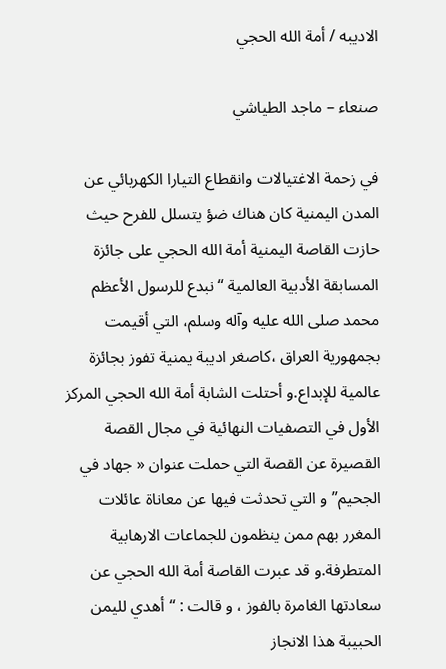الاديبه / أمة الله الحجي

صنعاء – ماجد الطياشي

في زحمة الاغتيالات وانقطاع التيارا الكهربائي عن المدن اليمنية كان هناك ضؤ يتسلل للفرح حيث حازت القاصة اليمنية أمة الله الحجي على جائزة المسابقة الأدبية العالمية “نبدع للرسول الأعظم محمد صلى الله عليه وآله وسلم، التي أقيمت بجمهورية العراق ،كاصغر اديبة يمنية تفوز بجائزة عالمية للإبداع.و أحتلت الشابة أمة الله الحجي المركز الأول في التصفيات النهائية في مجال القصة القصيرة عن القصة التي حملت عنوان « جهاد في الجحيم” و التي تحدثت فيها عن معاناة عائلات المغرر بهم ممن ينظمون للجماعات الارهابية المتطرفة.و قد عبرت القاصة أمة الله الحجي عن سعادتها الغامرة بالفوز ، و قالت : “أهدي لليمن الحبيبة هذا الانجاز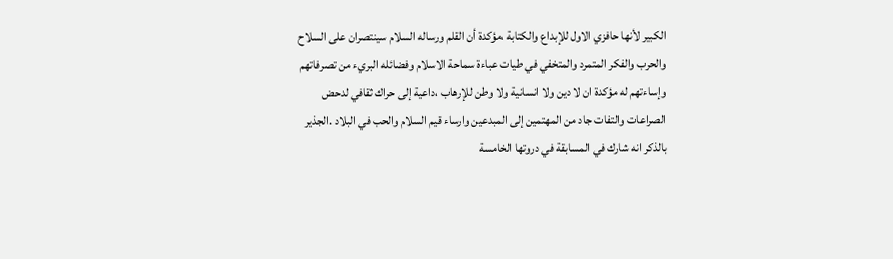الكبير لأنها حافزي الاول للإبداع والكتابة ،مؤكدة أن القلم ورساله السلام سينتصران على السلاح والحرب والفكر المتمرد والمتخفي في طيات عباءة سماحة الاسلام وفضائله البريء من تصرفاتهم وإساءتهم له مؤكدة ان لا دين ولا انسانية ولا وطن للإرهاب ،داعية إلى حراك ثقافي لدحض الصراعات والتفات جاد من المهتمين إلى المبدعين وارساء قيم السلام والحب في البلاد .الجذير بالذكر انه شارك في المسابقة في دروتها الخامسة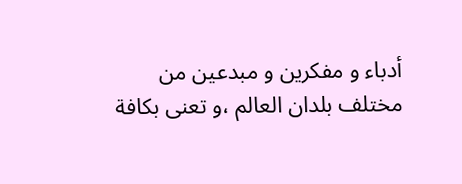أدباء و مفكرين و مبدعين من مختلف بلدان العالم ،و تعنى بكافة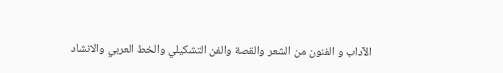الآداب و الفنون من الشعر والقصة والفن التشكيلي والخط العربي والانشاد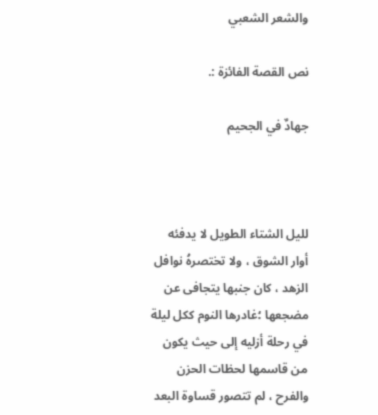والشعر الشعبي

نص القصة الفائزة :.

جهادٌ في الجحيم



لليل الشتاء الطويل لا يدفئه أوار الشوق ، ولا تختصرهُ نوافل الزهد ، كان جنبها يتجافى عن مضجعها ؛غادرها النوم ككل ليلة في رحلة أزليه إلى حيث يكون من قاسمها لحظات الحزن والفرح ، لم تتصور قساوة البعد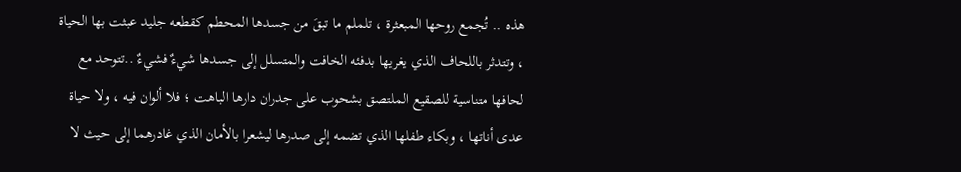هذه .. تُجمع روحها المبعثرة ، تلملم ما تبقَ من جسدها المحطم كقطعه جليد عبثت بها الحياة ، وتتدثر باللحاف الذي يغريها بدفئه الخافت والمتسلل إلى جسدها شيءٌ فشيءٌ ..تتوحد مع لحافها متناسية للصقيع الملتصق بشحوب على جدران دارها الباهت ؛ فلا ألوان فيه ، ولا حياة عدى أناتها ، وبكاء طفلها الذي تضمه إلى صدرها ليشعرا بالأمان الذي غادرهما إلى حيث لا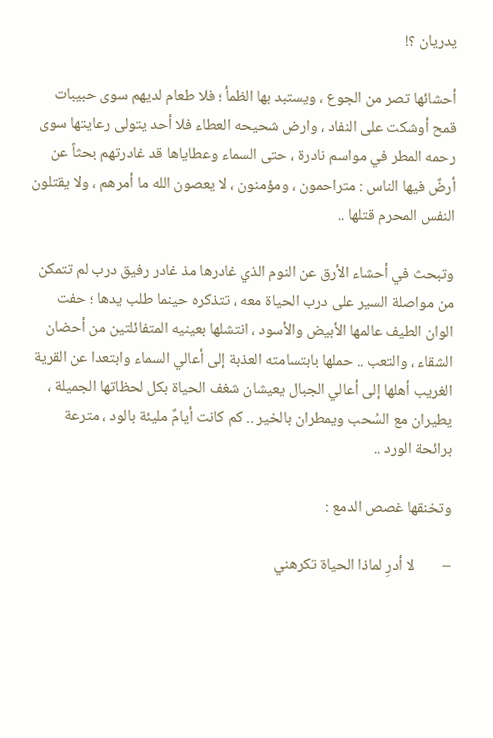يدريان ؟!

أحشائها تصر من الجوع ، ويستبد بها الظمأ ؛ فلا طعام لديهم سوى حبيبات قمح أوشكت على النفاد ، وارض شحيحه العطاء فلا أحد يتولى رعايتها سوى رحمه المطر في مواسم نادرة ، حتى السماء وعطاياها قد غادرتهم بحثاً عن أرضٌ فيها الناس : متراحمون ، ومؤمنون ، لا يعصون الله ما أمرهم ، ولا يقتلون النفس المحرم قتلها ..

وتبحث في أحشاء الأرق عن النوم الذي غادرها مذ غادر رفيق درب لم تتمكن من مواصلة السير على درب الحياة معه ، تتذكره حينما طلب يدها ؛ حفت الوان الطيف عالمها الأبيض والأسود ، انتشلها بعينيه المتفائلتين من أحضان الشقاء ، والتعب .. حملها بابتسامته العذبة إلى أعالي السماء وابتعدا عن القرية الغريب أهلها إلى أعالي الجبال يعيشان شغف الحياة بكل لحظاتها الجميلة ، يطيران مع السُحب ويمطران بالخير .. كم كانت أيامٌ مليئة بالود ، مترعة برائحة الورد ..

وتخنقها غصص الدمع :

–        لا أدرِ لماذا الحياة تكرهني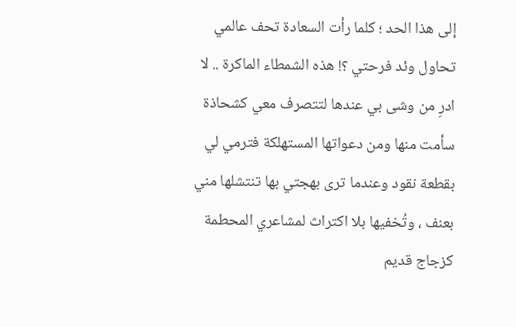إلى هذا الحد ؛ كلما رأت السعادة تحف عالمي تحاول وئد فرحتي ؟! هذه الشمطاء الماكرة .. لا ادرِ من وشى بي عندها لتتصرف معي كشحاذة سأمت منها ومن دعواتها المستهلكة فترمي لي بقطعة نقود وعندما ترى بهجتي بها تنتشلها مني بعنف ، وتُخفيها بلا اكتراث لمشاعري المحطمة كزجاج قديم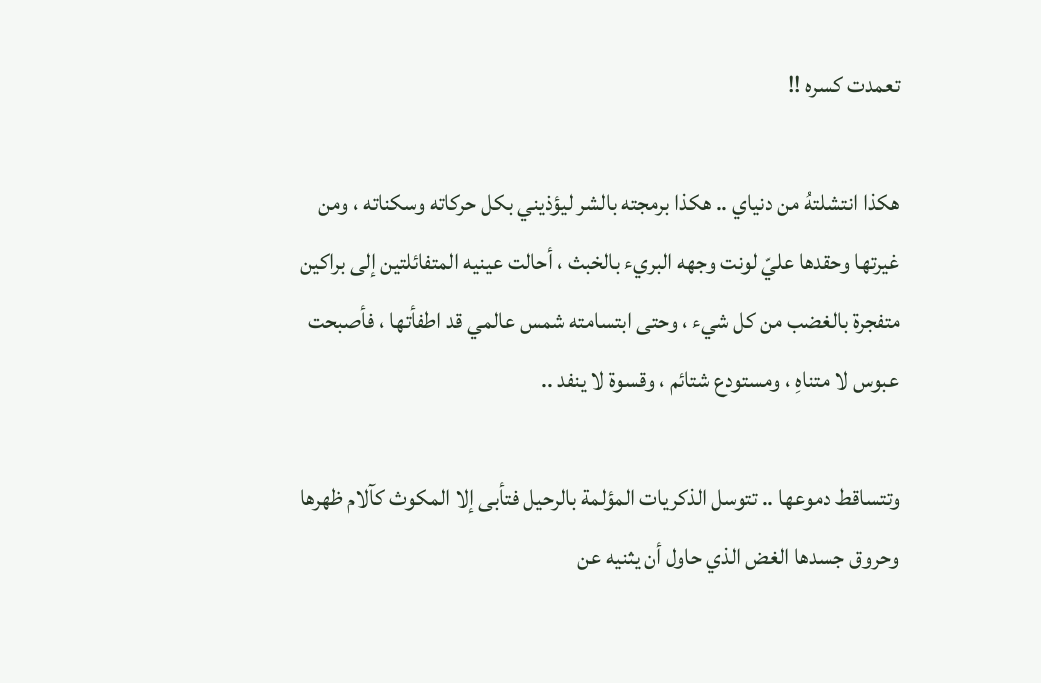تعمدت كسره !!

هكذا انتشلتهُ من دنياي .. هكذا برمجته بالشر ليؤذيني بكل حركاته وسكناته ، ومن غيرتها وحقدها عليّ لونت وجهه البريء بالخبث ، أحالت عينيه المتفائلتين إلى براكين متفجرة بالغضب من كل شيء ، وحتى ابتسامته شمس عالمي قد اطفأتها ، فأصبحت عبوس لا متناهِ ، ومستودع شتائم ، وقسوة لا ينفد ..

وتتساقط دموعها .. تتوسل الذكريات المؤلمة بالرحيل فتأبى إلا المكوث كآلام ظهرها وحروق جسدها الغض الذي حاول أن يثنيه عن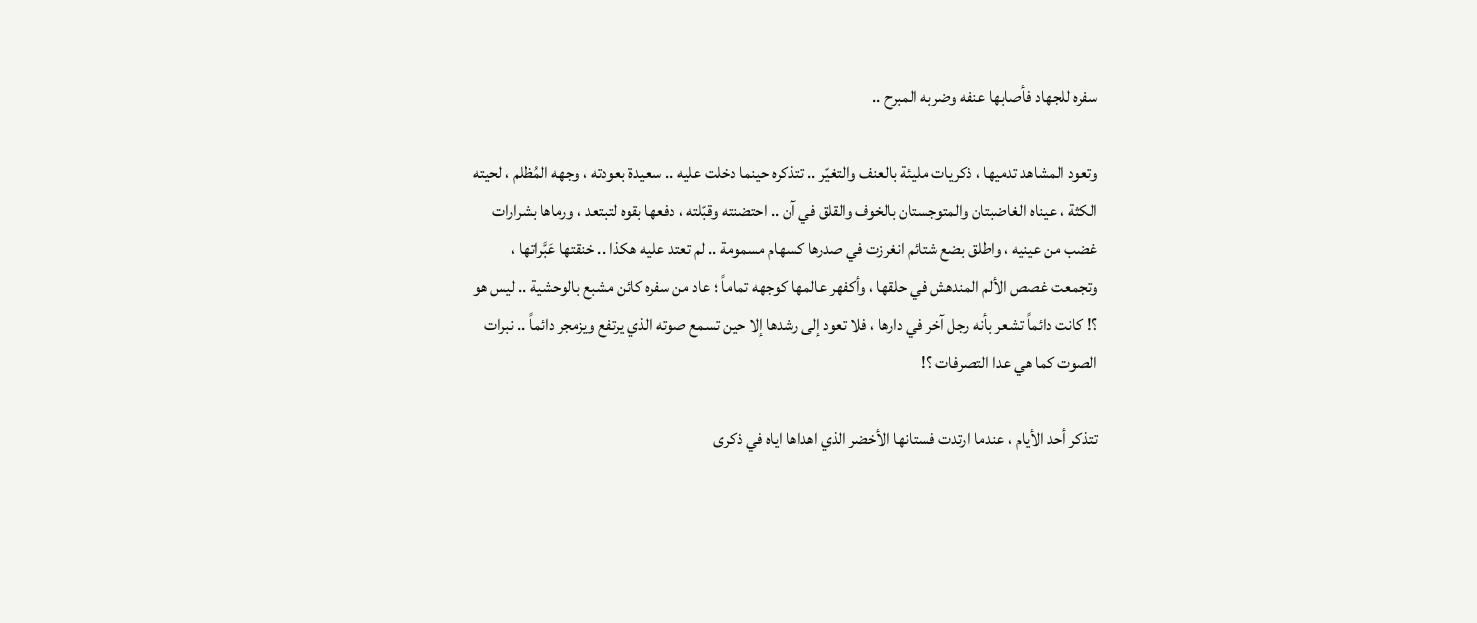سفره للجهاد فأصابها عنفه وضربه المبرح ..

وتعود المشاهد تدميها ، ذكريات مليئة بالعنف والتغيّر .. تتذكره حينما دخلت عليه .. سعيدة بعودته ، وجهه المُظلم ، لحيته الكثة ، عيناه الغاضبتان والمتوجستان بالخوف والقلق في آن .. احتضنته وقبّلته ، دفعها بقوه لتبتعد ، ورماها بشرارات غضب من عينيه ، واطلق بضع شتائم انغرزت في صدرها كسهام مسمومة .. لم تعتد عليه هكذا .. خنقتها عَبَّراتها ، وتجمعت غصص الألم المندهش في حلقها ، وأكفهر عالمها كوجهه تماماً ؛ عاد من سفره كائن مشبع بالوحشية .. ليس هو ؟! كانت دائماً تشعر بأنه رجل آخر في دارها ، فلا تعود إلى رشدها إلا حين تسمع صوته الذي يرتفع ويزمجر دائماً .. نبرات الصوت كما هي عدا التصرفات ؟!

تتذكر أحد الأيام ، عندما ارتدت فستانها الأخضر الذي اهداها اياه في ذكرى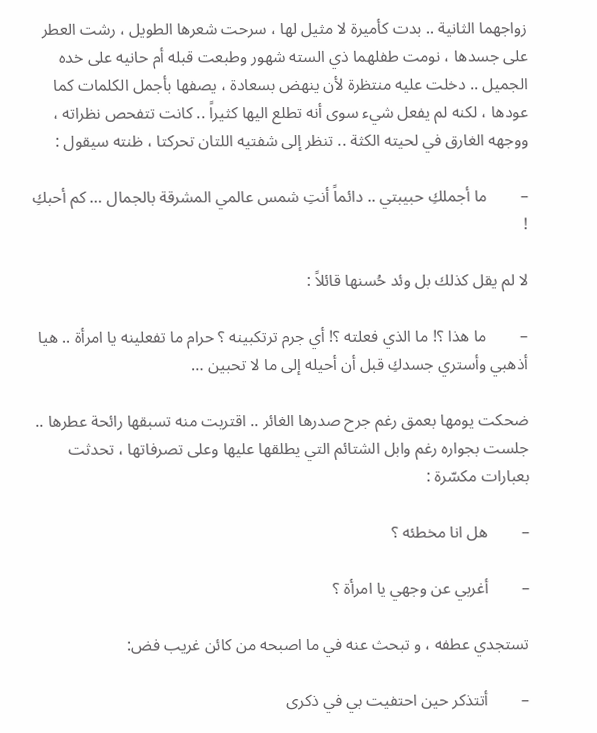زواجهما الثانية .. بدت كأميرة لا مثيل لها ، سرحت شعرها الطويل ، رشت العطر على جسدها ، نومت طفلهما ذي السته شهور وطبعت قبله أم حانيه على خده الجميل .. دخلت عليه منتظرة لأن ينهض بسعادة ، يصفها بأجمل الكلمات كما عودها ، لكنه لم يفعل شيء سوى أنه تطلع اليها كثيراً .. كانت تتفحص نظراته ، ووجهه الغارق في لحيته الكثة .. تنظر إلى شفتيه اللتان تحركتا ، ظنته سيقول :

–        ما أجملكِ حبيبتي .. دائماً أنتِ شمس عالمي المشرقة بالجمال … كم أحبكِ !

لا لم يقل كذلك بل وئد حُسنها قائلاً :

–        ما هذا ؟! ما الذي فعلته ؟! أي جرم ترتكبينه ؟ حرام ما تفعلينه يا امرأة .. هيا أذهبي وأستري جسدكِ قبل أن أحيله إلى ما لا تحبين …

ضحكت يومها بعمق رغم جرح صدرها الغائر .. اقتربت منه تسبقها رائحة عطرها .. جلست بجواره رغم وابل الشتائم التي يطلقها عليها وعلى تصرفاتها ، تحدثت بعبارات مكسّرة :

–        هل انا مخطئه ؟

–        أغربي عن وجهي يا امرأة ؟

تستجدي عطفه ، و تبحث عنه في ما اصبحه من كائن غريب فض:

–        أتتذكر حين احتفيت بي في ذكرى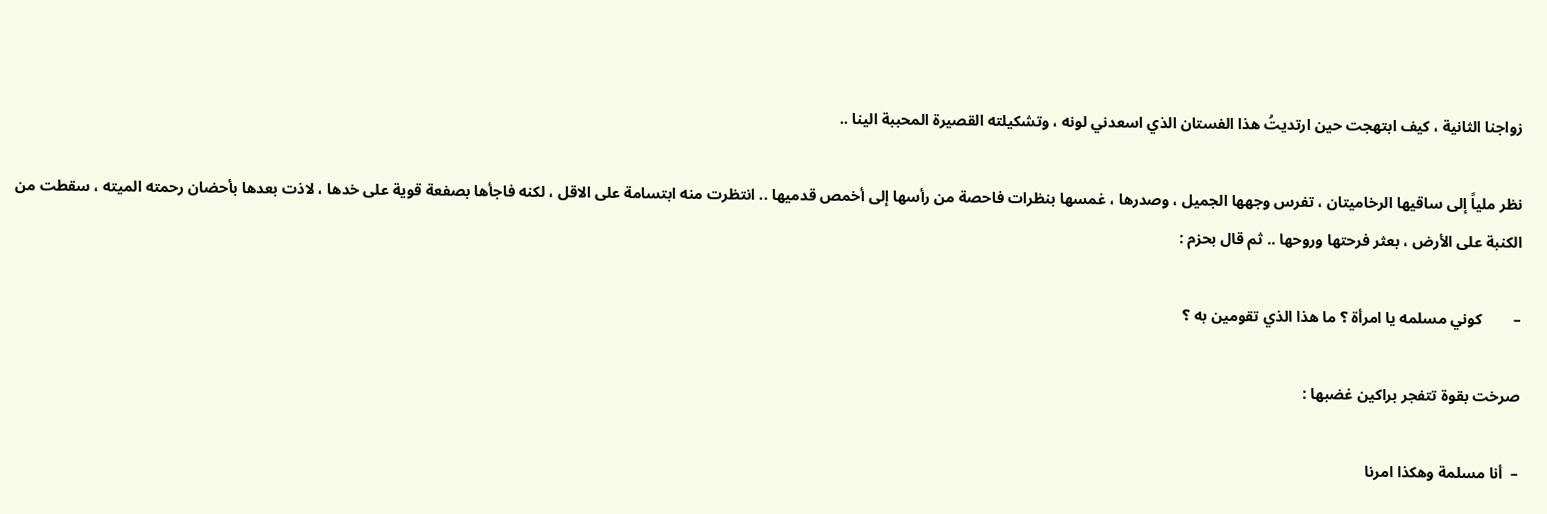زواجنا الثانية ، كيف ابتهجت حين ارتديتُ هذا الفستان الذي اسعدني لونه ، وتشكيلته القصيرة المحببة الينا ..

نظر ملياً إلى ساقيها الرخاميتان ، تفرس وجهها الجميل ، وصدرها ، غمسها بنظرات فاحصة من رأسها إلى أخمص قدميها .. انتظرت منه ابتسامة على الاقل ، لكنه فاجأها بصفعة قوية على خدها ، لاذت بعدها بأحضان رحمته الميته ، سقطت من الكنبة على الأرض ، بعثر فرحتها وروحها .. ثم قال بحزم :

–        كوني مسلمه يا امرأة ؟ ما هذا الذي تقومين به ؟

صرخت بقوة تتفجر براكين غضبها :

–  أنا مسلمة وهكذا امرنا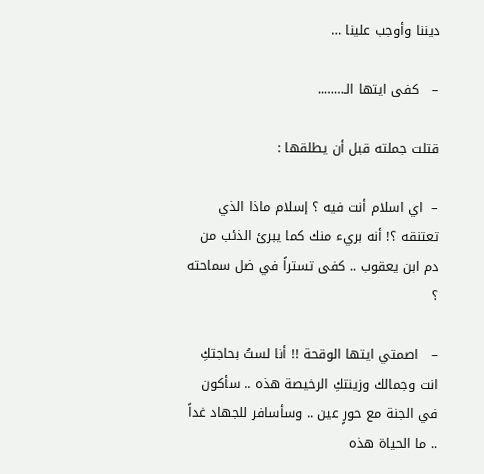ديننا وأوجب علينا …

–   كفى ايتها الـ……..

قتلت جملته قبل أن يطلقها :

–  اي اسلام أنت فيه ؟ إسلام ماذا الذي تعتنقه ؟! أنه بريء منك كما يبرئ الذئب من دم ابن يعقوب .. كفى تستراً في ضل سماحته ؟

–   اصمتي ايتها الوقحة !! أنا لستُ بحاجتكِ انت وجمالك وزينتكِ الرخيصة هذه .. سأكون في الجنة مع حورٍ عين .. وسأسافر للجهاد غداً .. ما الحياة هذه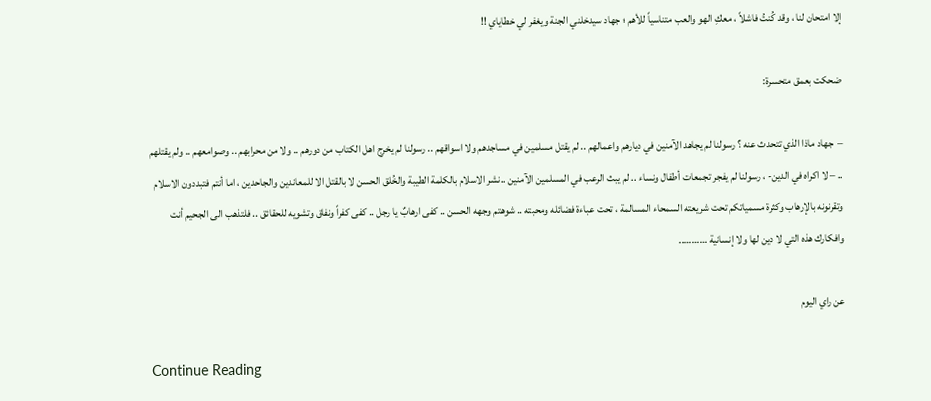إلا امتحان لنا ، وقد كُنتُ فاشلاً ، معكِ الهو والعب متناسياً للأهم ؛ جهاد سيدخلني الجنة ويغفر لي خطاياي !!

ضحكت بعمق متحسرة:

–  جهاد ماذا الذي تتحدث عنه ؟ رسولنا لم يجاهد الآمنين في ديارهم واعمالهم .. لم يقتل مسلمين في مساجدهم ولا اسواقهم .. رسولنا لم يخرج اهل الكتاب من دورهم .. ولا من محرابهم .. وصوامعهم .. ولم يقتلهم .. – لا اكراه في الدين- ، رسولنا لم يفجر تجمعات أطفال ونساء .. لم يبث الرعب في المسلمين الآمنين ..نشر الاسلام بالكلمة الطيبة والخُلق الحسن لا بالقتل الا للمعاندين والجاحدين ، اما أنتم فتبددون الاسلام وتقرنونه بالإرهاب وكثرة مسمياتكم تحت شريعته السمحاء المسالمة ، تحت عباءة فضائله ومحبته .. شوهتم وجهه الحسن .. كفى ارهابٌ يا رجل .. كفى كفراً ونفاق وتشويه للحقائق .. فلتذهب الى الجحيم أنت وافكارك هذه التي لا دين لها ولا إنسانية ………..

عن راي اليوم

Continue Reading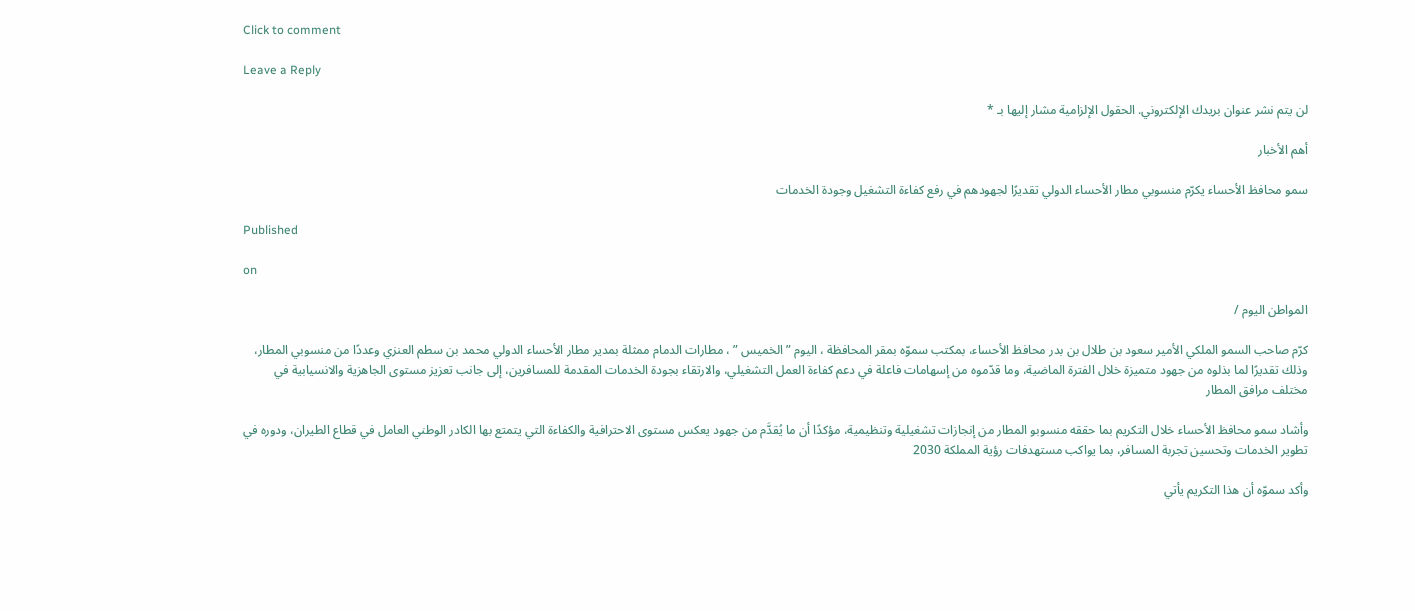Click to comment

Leave a Reply

لن يتم نشر عنوان بريدك الإلكتروني. الحقول الإلزامية مشار إليها بـ *

أهم الأخبار

سمو محافظ الأحساء يكرّم منسوبي مطار الأحساء الدولي تقديرًا لجهودهم في رفع كفاءة التشغيل وجودة الخدمات

Published

on

المواطن اليوم /

كرّم صاحب السمو الملكي الأمير سعود بن طلال بن بدر محافظ الأحساء، بمكتب سموّه بمقر المحافظة ، اليوم ” الخميس ” ، مطارات الدمام ممثلة بمدير مطار الأحساء الدولي محمد بن سطم العنزي وعددًا من منسوبي المطار، وذلك تقديرًا لما بذلوه من جهود متميزة خلال الفترة الماضية، وما قدّموه من إسهامات فاعلة في دعم كفاءة العمل التشغيلي، والارتقاء بجودة الخدمات المقدمة للمسافرين، إلى جانب تعزيز مستوى الجاهزية والانسيابية في مختلف مرافق المطار

وأشاد سمو محافظ الأحساء خلال التكريم بما حققه منسوبو المطار من إنجازات تشغيلية وتنظيمية، مؤكدًا أن ما يُقدَّم من جهود يعكس مستوى الاحترافية والكفاءة التي يتمتع بها الكادر الوطني العامل في قطاع الطيران، ودوره في تطوير الخدمات وتحسين تجربة المسافر، بما يواكب مستهدفات رؤية المملكة 2030

وأكد سموّه أن هذا التكريم يأتي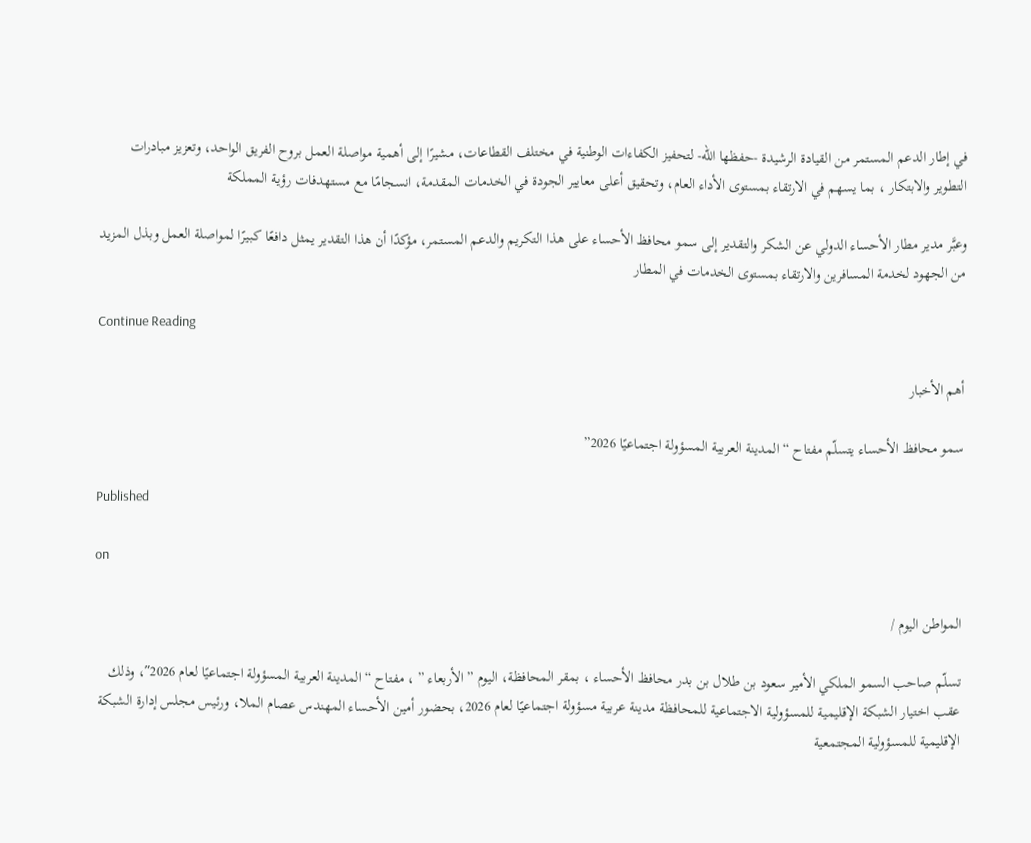في إطار الدعم المستمر من القيادة الرشيدة -حفظها الله- لتحفيز الكفاءات الوطنية في مختلف القطاعات، مشيرًا إلى أهمية مواصلة العمل بروح الفريق الواحد، وتعزيز مبادرات التطوير والابتكار ، بما يسهم في الارتقاء بمستوى الأداء العام، وتحقيق أعلى معايير الجودة في الخدمات المقدمة، انسجامًا مع مستهدفات رؤية المملكة

وعبَّر مدير مطار الأحساء الدولي عن الشكر والتقدير إلى سمو محافظ الأحساء على هذا التكريم والدعم المستمر، مؤكدًا أن هذا التقدير يمثل دافعًا كبيرًا لمواصلة العمل وبذل المزيد من الجهود لخدمة المسافرين والارتقاء بمستوى الخدمات في المطار

Continue Reading

أهم الأخبار

سمو محافظ الأحساء يتسلّم مفتاح “المدينة العربية المسؤولة اجتماعيًا 2026”

Published

on

المواطن اليوم /

تسلّم صاحب السمو الملكي الأمير سعود بن طلال بن بدر محافظ الأحساء ، بمقر المحافظة، اليوم ” الأربعاء ” ، مفتاح “المدينة العربية المسؤولة اجتماعيًا لعام 2026″، وذلك عقب اختيار الشبكة الإقليمية للمسؤولية الاجتماعية للمحافظة مدينة عربية مسؤولة اجتماعيًا لعام 2026، بحضور أمين الأحساء المهندس عصام الملا، ورئيس مجلس إدارة الشبكة الإقليمية للمسؤولية المجتمعية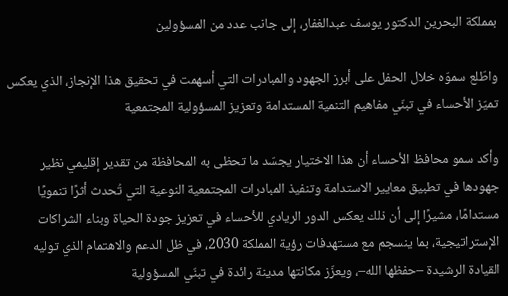بمملكة البحرين الدكتور يوسف عبدالغفار، إلى جانب عدد من المسؤولين

واطّلع سموّه خلال الحفل على أبرز الجهود والمبادرات التي أسهمت في تحقيق هذا الإنجاز، الذي يعكس تميّز الأحساء في تبنّي مفاهيم التنمية المستدامة وتعزيز المسؤولية المجتمعية

وأكد سمو محافظ الأحساء أن هذا الاختيار يجسّد ما تحظى به المحافظة من تقدير إقليمي نظير جهودها في تطبيق معايير الاستدامة وتنفيذ المبادرات المجتمعية النوعية التي تُحدث أثرًا تنمويًا مستدامًا، مشيرًا إلى أن ذلك يعكس الدور الريادي للأحساء في تعزيز جودة الحياة وبناء الشراكات الإستراتيجية، بما ينسجم مع مستهدفات رؤية المملكة 2030، في ظل الدعم والاهتمام الذي توليه القيادة الرشيدة –حفظها الله–، ويعزّز مكانتها مدينة رائدة في تبنّي المسؤولية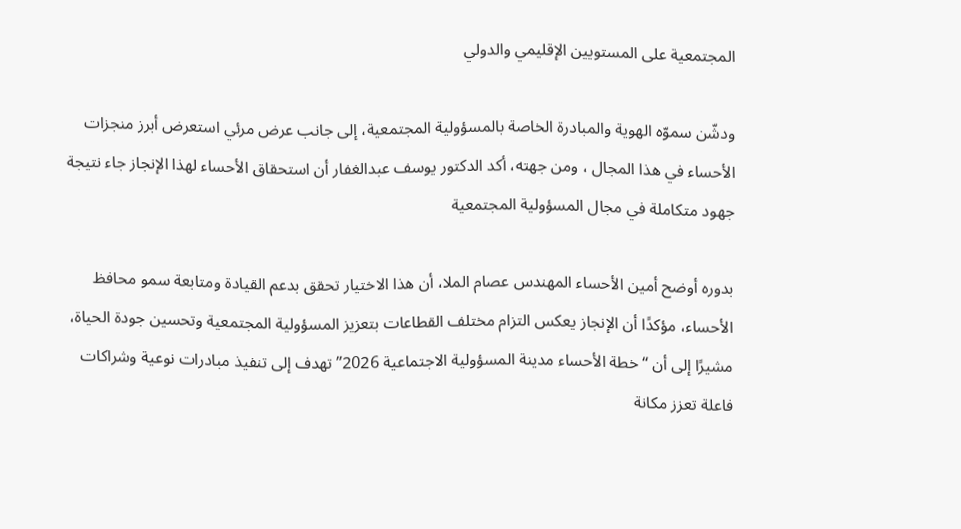المجتمعية على المستويين الإقليمي والدولي

ودشّن سموّه الهوية والمبادرة الخاصة بالمسؤولية المجتمعية، إلى جانب عرض مرئي استعرض أبرز منجزات الأحساء في هذا المجال ، ومن جهته، أكد الدكتور يوسف عبدالغفار أن استحقاق الأحساء لهذا الإنجاز جاء نتيجة جهود متكاملة في مجال المسؤولية المجتمعية

بدوره أوضح أمين الأحساء المهندس عصام الملا، أن هذا الاختيار تحقق بدعم القيادة ومتابعة سمو محافظ الأحساء، مؤكدًا أن الإنجاز يعكس التزام مختلف القطاعات بتعزيز المسؤولية المجتمعية وتحسين جودة الحياة، مشيرًا إلى أن “خطة الأحساء مدينة المسؤولية الاجتماعية 2026” تهدف إلى تنفيذ مبادرات نوعية وشراكات فاعلة تعزز مكانة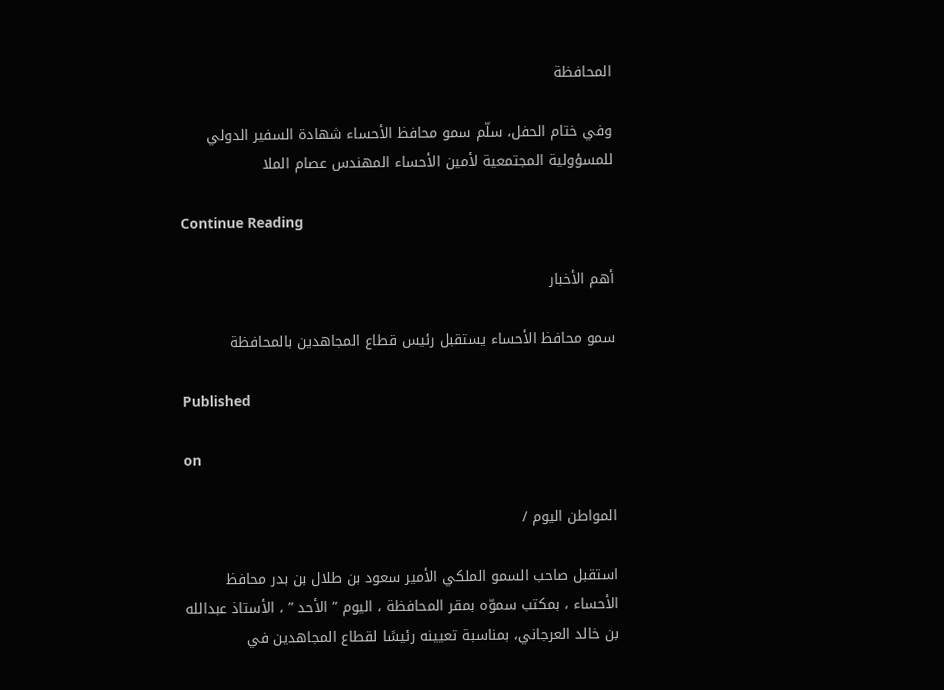المحافظة

وفي ختام الحفل، سلّم سمو محافظ الأحساء شهادة السفير الدولي للمسؤولية المجتمعية لأمين الأحساء المهندس عصام الملا

Continue Reading

أهم الأخبار

سمو محافظ الأحساء يستقبل رئيس قطاع المجاهدين بالمحافظة

Published

on

المواطن اليوم /

استقبل صاحب السمو الملكي الأمير سعود بن طلال بن بدر محافظ الأحساء ، بمكتب سموّه بمقر المحافظة ، اليوم ” الأحد ” ، الأستاذ عبدالله بن خالد العرجاني، بمناسبة تعيينه رئيسًا لقطاع المجاهدين في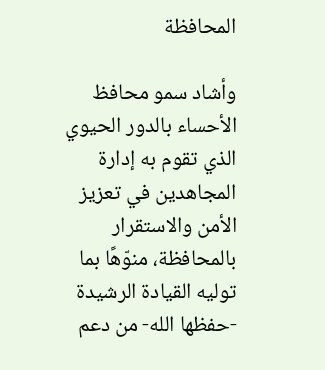المحافظة

وأشاد سمو محافظ الأحساء بالدور الحيوي الذي تقوم به إدارة المجاهدين في تعزيز الأمن والاستقرار بالمحافظة، منوّهًا بما توليه القيادة الرشيدة -حفظها الله- من دعم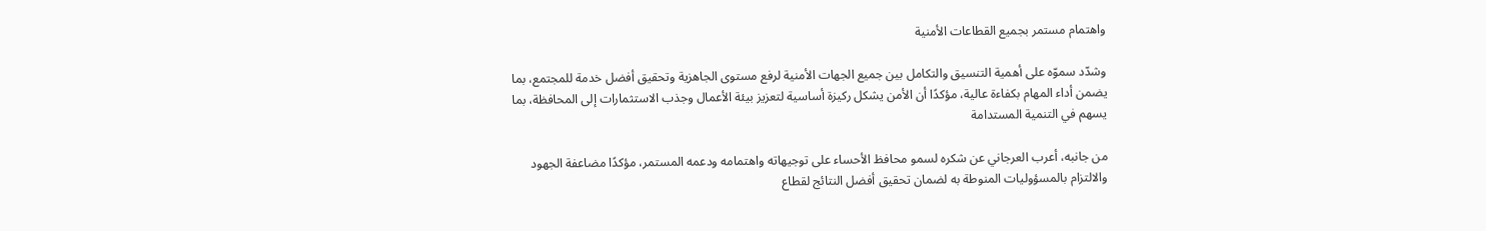واهتمام مستمر بجميع القطاعات الأمنية

وشدّد سموّه على أهمية التنسيق والتكامل بين جميع الجهات الأمنية لرفع مستوى الجاهزية وتحقيق أفضل خدمة للمجتمع، بما يضمن أداء المهام بكفاءة عالية، مؤكدًا أن الأمن يشكل ركيزة أساسية لتعزيز بيئة الأعمال وجذب الاستثمارات إلى المحافظة، بما يسهم في التنمية المستدامة

من جانبه، أعرب العرجاني عن شكره لسمو محافظ الأحساء على توجيهاته واهتمامه ودعمه المستمر، مؤكدًا مضاعفة الجهود والالتزام بالمسؤوليات المنوطة به لضمان تحقيق أفضل النتائج لقطاع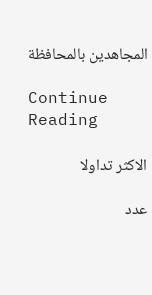المجاهدين بالمحافظة

Continue Reading

الاكثر تداولا

عدد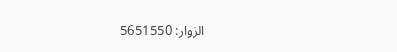الزوار: 5651550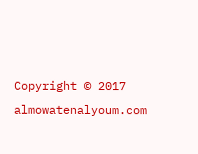Copyright © 2017 almowatenalyoum.com